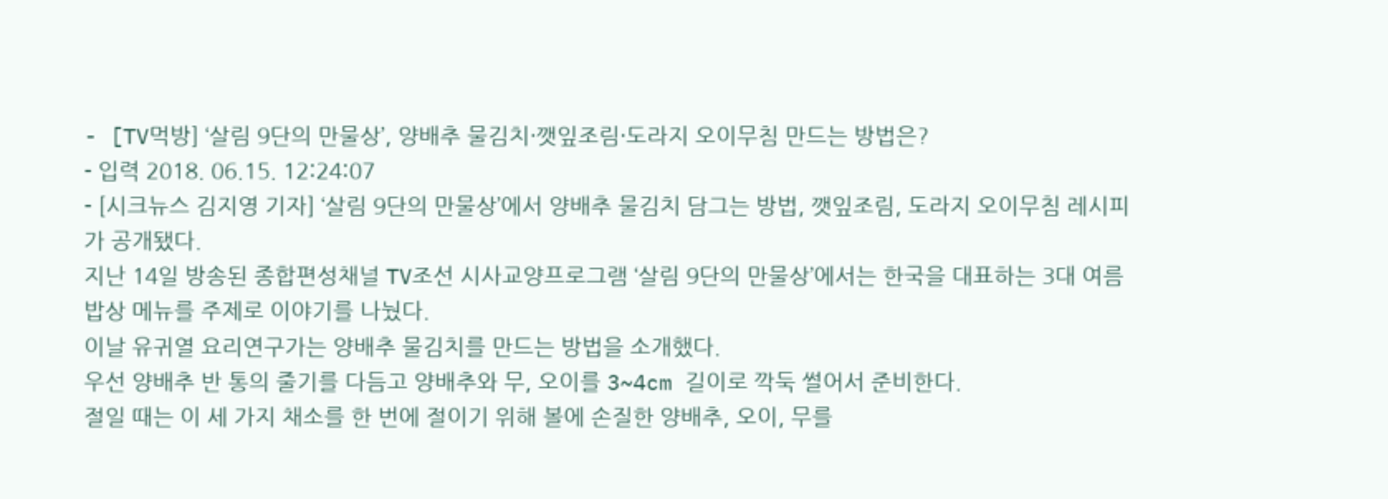- [TV먹방] ‘살림 9단의 만물상’, 양배추 물김치·깻잎조림·도라지 오이무침 만드는 방법은?
- 입력 2018. 06.15. 12:24:07
- [시크뉴스 김지영 기자] ‘살림 9단의 만물상’에서 양배추 물김치 담그는 방법, 깻잎조림, 도라지 오이무침 레시피가 공개됐다.
지난 14일 방송된 종합편성채널 TV조선 시사교양프로그램 ‘살림 9단의 만물상’에서는 한국을 대표하는 3대 여름 밥상 메뉴를 주제로 이야기를 나눴다.
이날 유귀열 요리연구가는 양배추 물김치를 만드는 방법을 소개했다.
우선 양배추 반 통의 줄기를 다듬고 양배추와 무, 오이를 3~4cm 길이로 깍둑 썰어서 준비한다.
절일 때는 이 세 가지 채소를 한 번에 절이기 위해 볼에 손질한 양배추, 오이, 무를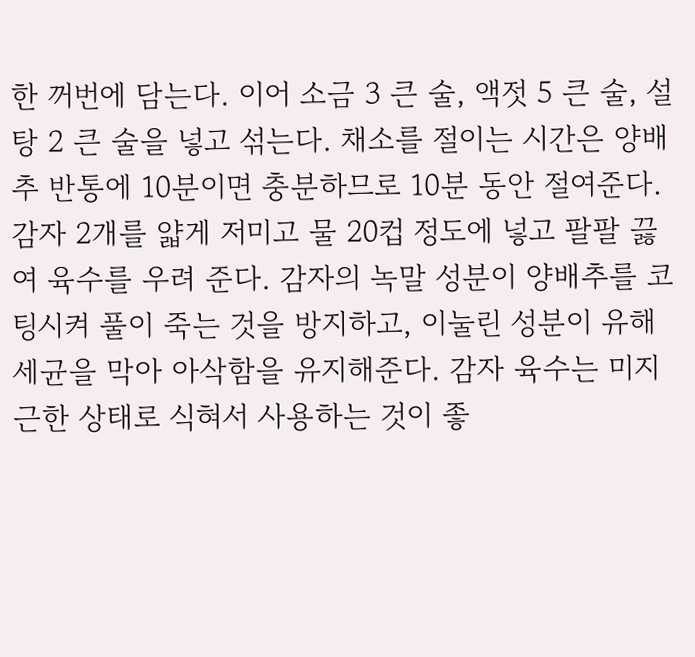한 꺼번에 담는다. 이어 소금 3 큰 술, 액젓 5 큰 술, 설탕 2 큰 술을 넣고 섞는다. 채소를 절이는 시간은 양배추 반통에 10분이면 충분하므로 10분 동안 절여준다.
감자 2개를 얇게 저미고 물 20컵 정도에 넣고 팔팔 끓여 육수를 우려 준다. 감자의 녹말 성분이 양배추를 코팅시켜 풀이 죽는 것을 방지하고, 이눌린 성분이 유해 세균을 막아 아삭함을 유지해준다. 감자 육수는 미지근한 상태로 식혀서 사용하는 것이 좋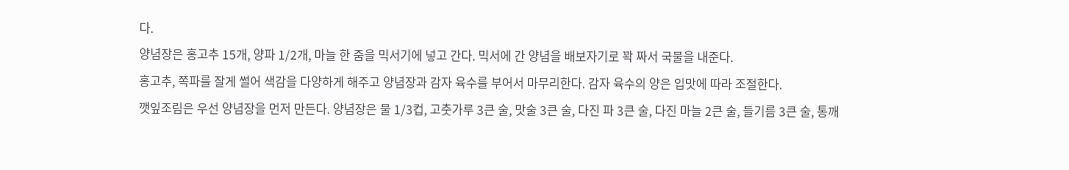다.
양념장은 홍고추 15개, 양파 1/2개, 마늘 한 줌을 믹서기에 넣고 간다. 믹서에 간 양념을 배보자기로 꽉 짜서 국물을 내준다.
홍고추, 쪽파를 잘게 썰어 색감을 다양하게 해주고 양념장과 감자 육수를 부어서 마무리한다. 감자 육수의 양은 입맛에 따라 조절한다.
깻잎조림은 우선 양념장을 먼저 만든다. 양념장은 물 1/3컵, 고춧가루 3큰 술, 맛술 3큰 술, 다진 파 3큰 술, 다진 마늘 2큰 술, 들기름 3큰 술, 통깨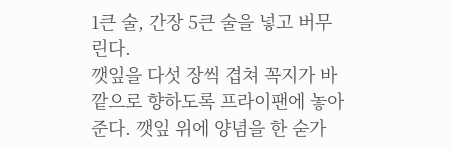1큰 술, 간장 5큰 술을 넣고 버무린다.
깻잎을 다섯 장씩 겹쳐 꼭지가 바깥으로 향하도록 프라이팬에 놓아준다. 깻잎 위에 양념을 한 숟가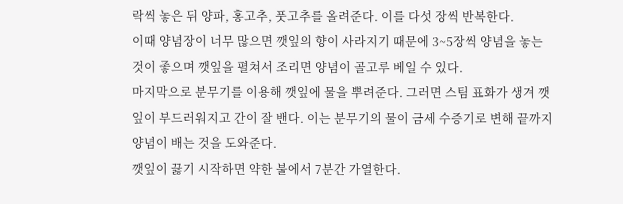락씩 놓은 뒤 양파, 홍고추, 풋고추를 올려준다. 이를 다섯 장씩 반복한다.
이때 양념장이 너무 많으면 깻잎의 향이 사라지기 때문에 3~5장씩 양념을 놓는 것이 좋으며 깻잎을 펼쳐서 조리면 양념이 골고루 베일 수 있다.
마지막으로 분무기를 이용해 깻잎에 물을 뿌려준다. 그러면 스팀 표화가 생겨 깻잎이 부드러워지고 간이 잘 밴다. 이는 분무기의 물이 금세 수증기로 변해 끝까지 양념이 배는 것을 도와준다.
깻잎이 끓기 시작하면 약한 불에서 7분간 가열한다.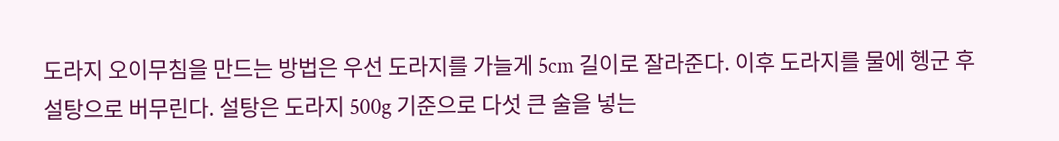도라지 오이무침을 만드는 방법은 우선 도라지를 가늘게 5cm 길이로 잘라준다. 이후 도라지를 물에 헹군 후 설탕으로 버무린다. 설탕은 도라지 500g 기준으로 다섯 큰 술을 넣는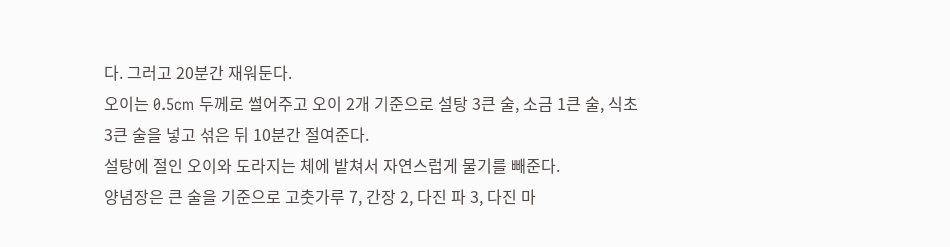다. 그러고 20분간 재워둔다.
오이는 0.5cm 두께로 썰어주고 오이 2개 기준으로 설탕 3큰 술, 소금 1큰 술, 식초 3큰 술을 넣고 섞은 뒤 10분간 절여준다.
설탕에 절인 오이와 도라지는 체에 밭쳐서 자연스럽게 물기를 빼준다.
양념장은 큰 술을 기준으로 고춧가루 7, 간장 2, 다진 파 3, 다진 마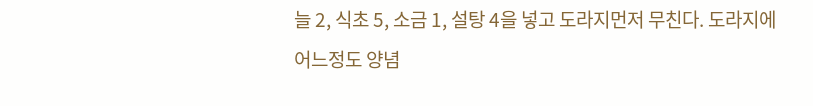늘 2, 식초 5, 소금 1, 설탕 4을 넣고 도라지먼저 무친다. 도라지에 어느정도 양념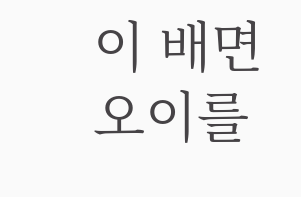이 배면 오이를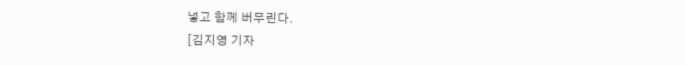넣고 함께 버무린다.
[김지영 기자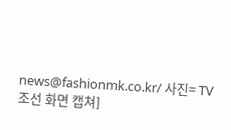news@fashionmk.co.kr/ 사진= TV조선 화면 캡쳐]